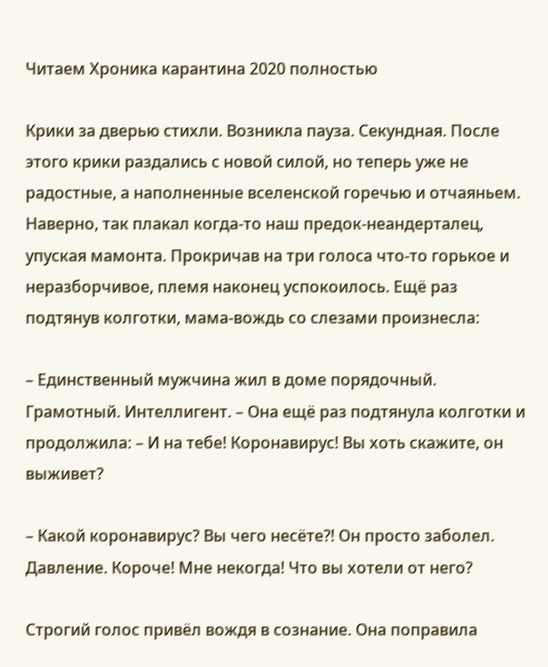Читаем Хроника карантина 2020 полностью

Крики за дверью стихли. Возникла пауза. Секундная. После этого крики раздались с новой силой, но теперь уже не радостные, а наполненные вселенской горечью и отчаяньем. Наверно, так плакал когда-то наш предок-неандерталец, упуская мамонта. Прокричав на три голоса что-то горькое и неразборчивое, племя наконец успокоилось. Ещё раз подтянув колготки, мама-вождь со слезами произнесла:

– Единственный мужчина жил в доме порядочный. Грамотный. Интеллигент. – Она ещё раз подтянула колготки и продолжила: – И на тебе! Коронавирус! Вы хоть скажите, он выживет?

– Какой коронавирус? Вы чего несёте?! Он просто заболел. Давление. Короче! Мне некогда! Что вы хотели от него?

Строгий голос привёл вождя в сознание. Она поправила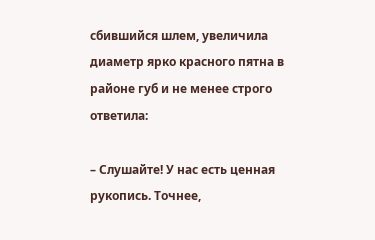сбившийся шлем, увеличила диаметр ярко красного пятна в районе губ и не менее строго ответила:

– Слушайте! У нас есть ценная рукопись. Точнее,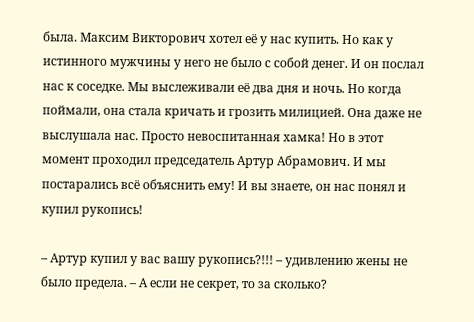была. Максим Викторович хотел её у нас купить. Но как у истинного мужчины у него не было с собой денег. И он послал нас к соседке. Мы выслеживали её два дня и ночь. Но когда поймали, она стала кричать и грозить милицией. Она даже не выслушала нас. Просто невоспитанная хамка! Но в этот момент проходил председатель Артур Абрамович. И мы постарались всё объяснить ему! И вы знаете, он нас понял и купил рукопись!

– Артур купил у вас вашу рукопись?!!! – удивлению жены не было предела. – А если не секрет, то за сколько?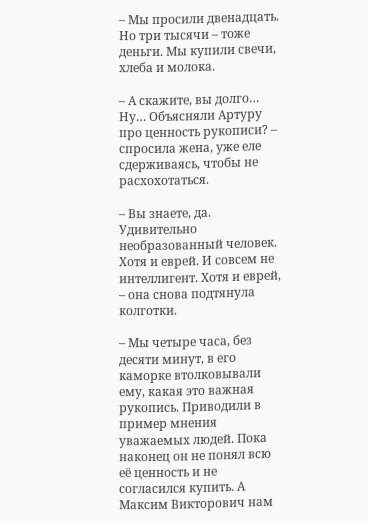– Мы просили двенадцать. Но три тысячи – тоже деньги. Мы купили свечи, хлеба и молока.

– А скажите, вы долго… Ну… Объясняли Артуру про ценность рукописи? – спросила жена, уже еле сдерживаясь, чтобы не расхохотаться.

– Вы знаете, да. Удивительно необразованный человек. Хотя и еврей. И совсем не интеллигент. Хотя и еврей, – она снова подтянула колготки.

– Мы четыре часа, без десяти минут, в его каморке втолковывали ему, какая это важная рукопись. Приводили в пример мнения уважаемых людей. Пока наконец он не понял всю её ценность и не согласился купить. А Максим Викторович нам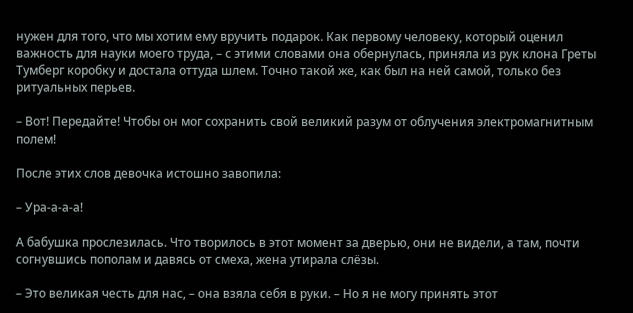нужен для того, что мы хотим ему вручить подарок. Как первому человеку, который оценил важность для науки моего труда, – с этими словами она обернулась, приняла из рук клона Греты Тумберг коробку и достала оттуда шлем. Точно такой же, как был на ней самой, только без ритуальных перьев.

– Вот! Передайте! Чтобы он мог сохранить свой великий разум от облучения электромагнитным полем!

После этих слов девочка истошно завопила:

– Ура-а-а-а!

А бабушка прослезилась. Что творилось в этот момент за дверью, они не видели, а там, почти согнувшись пополам и давясь от смеха, жена утирала слёзы.

– Это великая честь для нас, – она взяла себя в руки. – Но я не могу принять этот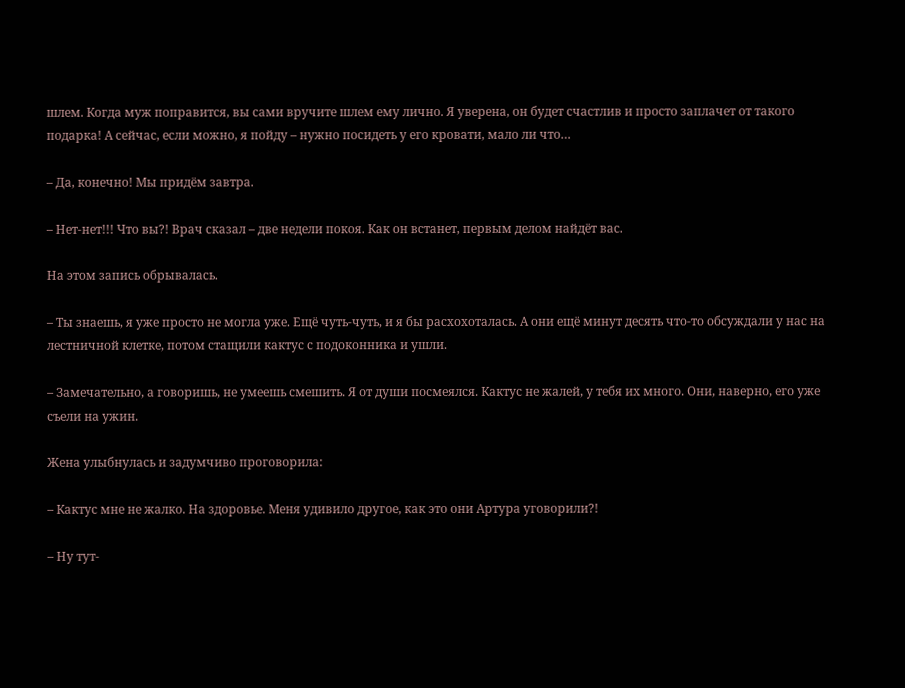шлем. Когда муж поправится, вы сами вручите шлем ему лично. Я уверена, он будет счастлив и просто заплачет от такого подарка! А сейчас, если можно, я пойду – нужно посидеть у его кровати, мало ли что…

– Да, конечно! Мы придём завтра.

– Нет-нет!!! Что вы?! Врач сказал – две недели покоя. Как он встанет, первым делом найдёт вас.

На этом запись обрывалась.

– Ты знаешь, я уже просто не могла уже. Ещё чуть-чуть, и я бы расхохоталась. А они ещё минут десять что-то обсуждали у нас на лестничной клетке, потом стащили кактус с подоконника и ушли.

– Замечательно, а говоришь, не умеешь смешить. Я от души посмеялся. Кактус не жалей, у тебя их много. Они, наверно, его уже съели на ужин.

Жена улыбнулась и задумчиво проговорила:

– Кактус мне не жалко. На здоровье. Меня удивило другое, как это они Артура уговорили?!

– Ну тут-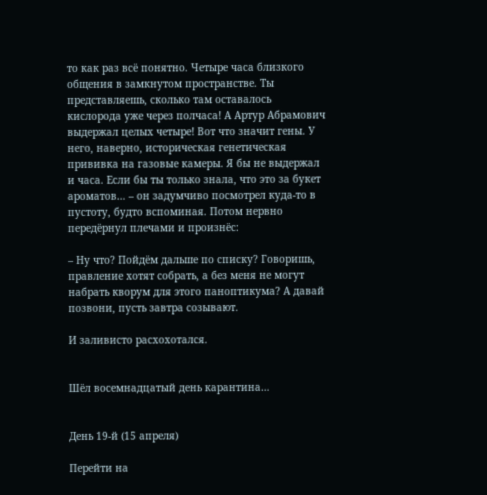то как раз всё понятно. Четыре часа близкого общения в замкнутом пространстве. Ты представляешь, сколько там оставалось кислорода уже через полчаса! А Артур Абрамович выдержал целых четыре! Вот что значит гены. У него, наверно, историческая генетическая прививка на газовые камеры. Я бы не выдержал и часа. Если бы ты только знала, что это за букет ароматов… – он задумчиво посмотрел куда-то в пустоту, будто вспоминая. Потом нервно передёрнул плечами и произнёс:

– Ну что? Пойдём дальше по списку? Говоришь, правление хотят собрать, а без меня не могут набрать кворум для этого паноптикума? А давай позвони, пусть завтра созывают.

И заливисто расхохотался.


Шёл восемнадцатый день карантина…


День 19-й (15 апреля)

Перейти на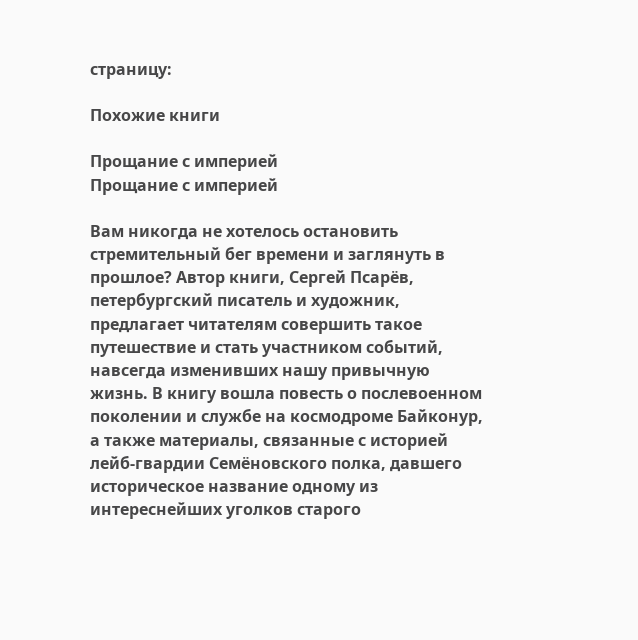страницу:

Похожие книги

Прощание с империей
Прощание с империей

Вам никогда не хотелось остановить стремительный бег времени и заглянуть в прошлое? Автор книги, Сергей Псарёв, петербургский писатель и художник, предлагает читателям совершить такое путешествие и стать участником событий, навсегда изменивших нашу привычную жизнь. В книгу вошла повесть о послевоенном поколении и службе на космодроме Байконур, а также материалы, связанные с историей лейб-гвардии Семёновского полка, давшего историческое название одному из интереснейших уголков старого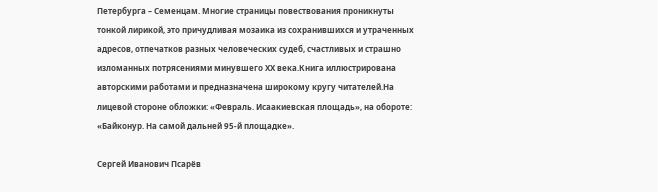Петербурга – Семенцам. Многие страницы повествования проникнуты тонкой лирикой, это причудливая мозаика из сохранившихся и утраченных адресов, отпечатков разных человеческих судеб, счастливых и страшно изломанных потрясениями минувшего XX века.Книга иллюстрирована авторскими работами и предназначена широкому кругу читателей.На лицевой стороне обложки: «Февраль. Исаакиевская площадь», на обороте: «Байконур. На самой дальней 95-й площадке».

Сергей Иванович Псарёв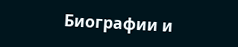Биографии и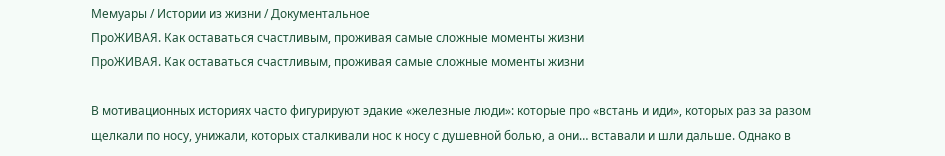Мемуары / Истории из жизни / Документальное
ПроЖИВАЯ. Как оставаться счастливым, проживая самые сложные моменты жизни
ПроЖИВАЯ. Как оставаться счастливым, проживая самые сложные моменты жизни

В мотивационных историях часто фигурируют эдакие «железные люди»: которые про «встань и иди», которых раз за разом щелкали по носу, унижали, которых сталкивали нос к носу с душевной болью, а они… вставали и шли дальше. Однако в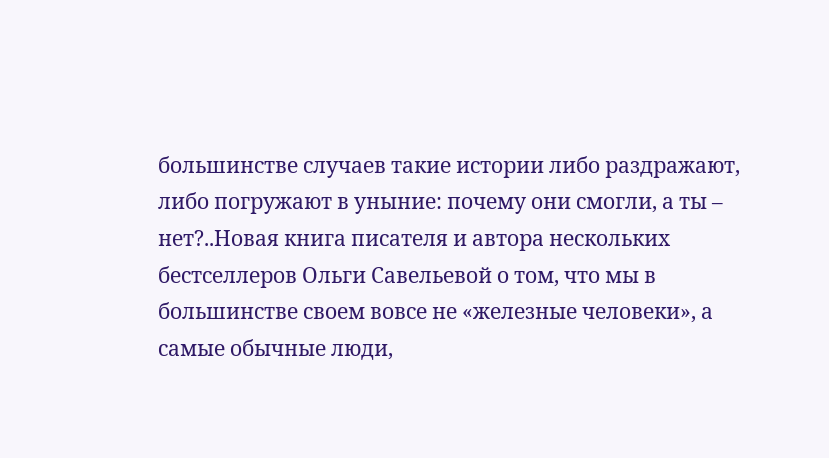большинстве случаев такие истории либо раздражают, либо погружают в уныние: почему они смогли, а ты – нет?..Новая книга писателя и автора нескольких бестселлеров Ольги Савельевой о том, что мы в большинстве своем вовсе не «железные человеки», а самые обычные люди,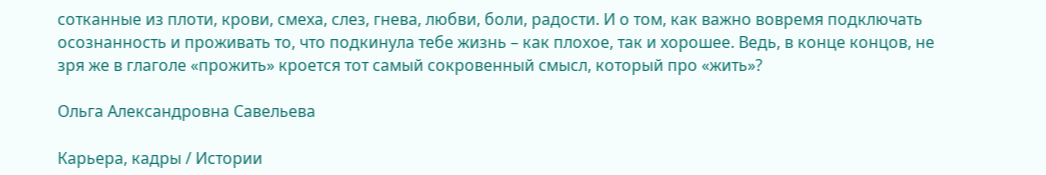сотканные из плоти, крови, смеха, слез, гнева, любви, боли, радости. И о том, как важно вовремя подключать осознанность и проживать то, что подкинула тебе жизнь – как плохое, так и хорошее. Ведь, в конце концов, не зря же в глаголе «прожить» кроется тот самый сокровенный смысл, который про «жить»?

Ольга Александровна Савельева

Карьера, кадры / Истории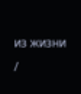из жизни /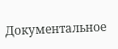Документальное